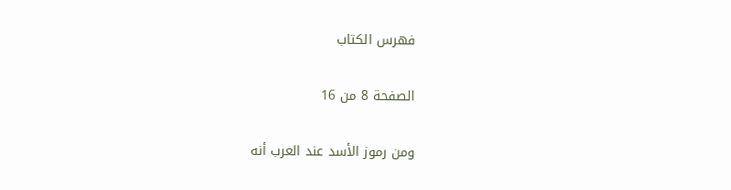فهرس الكتاب

الصفحة 8 من 16

ومن رموز الأسد عند العرب أنه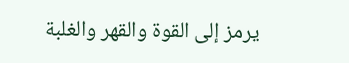يرمز إلى القوة والقهر والغلبة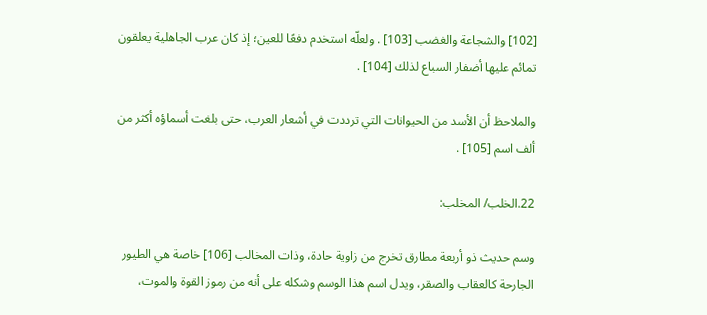[102] والشجاعة والغضب [103] . ولعلّه استخدم دفعًا للعين؛ إذ كان عرب الجاهلية يعلقون تمائم عليها أضفار السباع لذلك [104] .

والملاحظ أن الأسد من الحيوانات التي ترددت في أشعار العرب، حتى بلغت أسماؤه أكثر من ألف اسم [105] .

22.الخلب/ المخلب:

وسم حديث ذو أربعة مطارق تخرج من زاوية حادة، وذات المخالب [106] خاصة هي الطيور الجارحة كالعقاب والصقر، ويدل اسم هذا الوسم وشكله على أنه من رموز القوة والموت،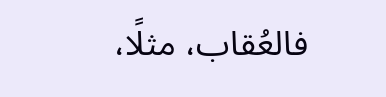فالعُقاب، مثلًا،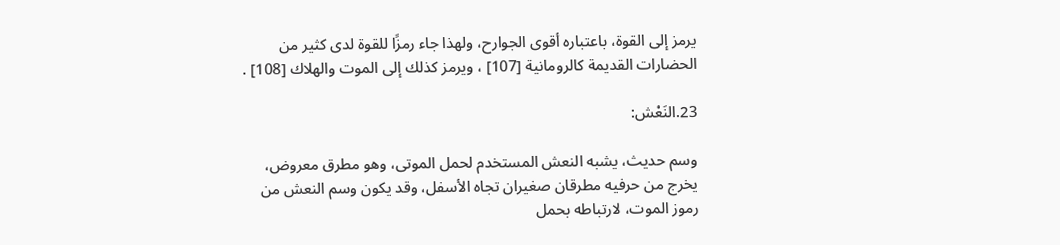يرمز إلى القوة، باعتباره أقوى الجوارح، ولهذا جاء رمزًا للقوة لدى كثير من الحضارات القديمة كالرومانية [107] ، ويرمز كذلك إلى الموت والهلاك [108] .

23.النَعْش:

وسم حديث، يشبه النعش المستخدم لحمل الموتى، وهو مطرق معروض، يخرج من حرفيه مطرقان صغيران تجاه الأسفل، وقد يكون وسم النعش من رموز الموت، لارتباطه بحمل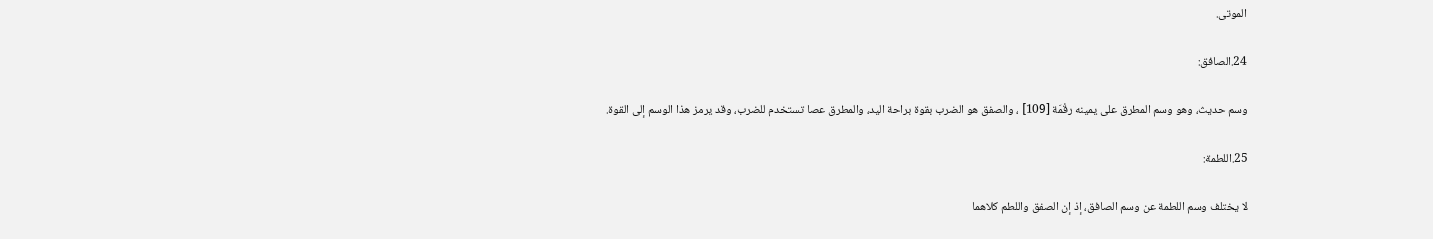الموتى.

24.الصافق:

وسم حديث، وهو وسم المطرق على يمينه رقْمَة [109] ، والصفق هو الضرب بقوة براحة اليد، والمطرق عصا تستخدم للضرب، وقد يرمز هذا الوسم إلى القوة.

25.اللطمة:

لا يختلف وسم اللطمة عن وسم الصافق، إذ إن الصفق واللطم كلاهما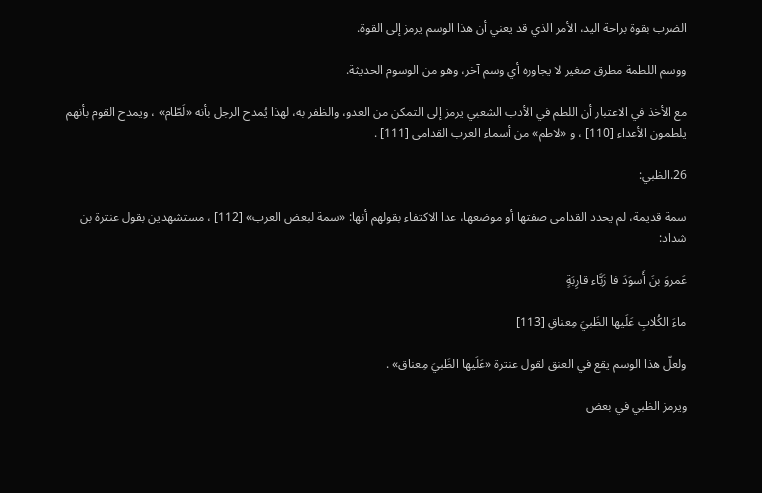الضرب بقوة براحة اليد، الأمر الذي قد يعني أن هذا الوسم يرمز إلى القوة.

ووسم اللطمة مطرق صغير لا يجاوره أي وسم آخر، وهو من الوسوم الحديثة.

مع الأخذ في الاعتبار أن اللطم في الأدب الشعبي يرمز إلى التمكن من العدو، والظفر به، لهذا يُمدح الرجل بأنه «لَطّام» ، ويمدح القوم بأنهم يلطمون الأعداء [110] ، و «لاطم» من أسماء العرب القدامى [111] .

26.الظبي:

سمة قديمة، لم يحدد القدامى صفتها أو موضعها، عدا الاكتفاء بقولهم أنها: «سمة لبعض العرب» [112] ، مستشهدين بقول عنترة بن شداد:

عَمروَ بنَ أَسوَدَ فا زَبَّاء قارِبَةٍ

ماءَ الكُلابِ عَلَيها الظَبيَ مِعناقِ [113]

ولعلّ هذا الوسم يقع في العنق لقول عنترة «عَلَيها الظَبيَ مِعناق» .

ويرمز الظبي في بعض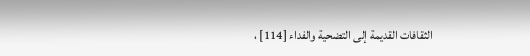الثقافات القديمة إلى التضحية والفداء [114] ،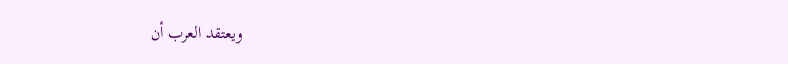ويعتقد العرب أن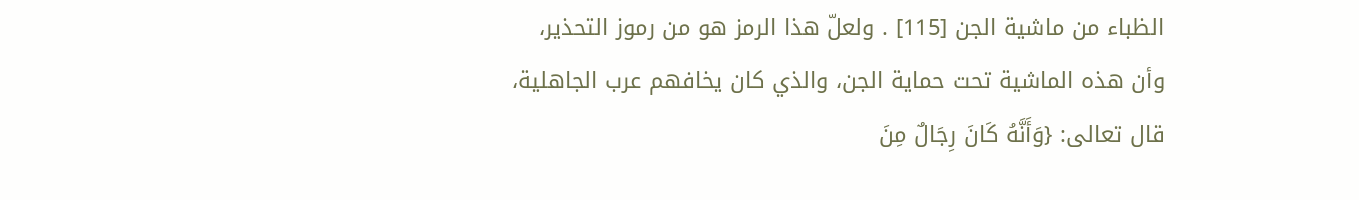الظباء من ماشية الجن [115] . ولعلّ هذا الرمز هو من رموز التحذير، وأن هذه الماشية تحت حماية الجن، والذي كان يخافهم عرب الجاهلية، قال تعالى: {وَأَنَّهُ كَانَ رِجَالٌ مِنَ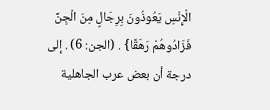الْإِنْسِ يَعُوذُونَ بِرِجَالٍ مِنَ الْجِنِّ فَزَادُوهُمْ رَهَقًا} . (الجن: 6) . إلى درجة أن بعض عرب الجاهلية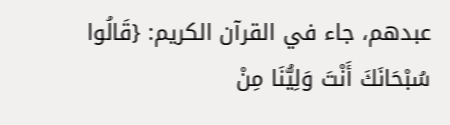عبدهم، جاء في القرآن الكريم: {قَالُوا سُبْحَانَكَ أَنْتَ وَلِيُّنَا مِنْ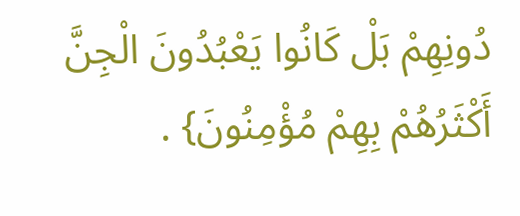دُونِهِمْ بَلْ كَانُوا يَعْبُدُونَ الْجِنَّ أَكْثَرُهُمْ بِهِمْ مُؤْمِنُونَ} .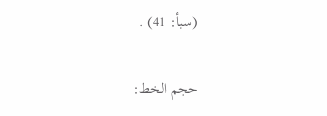(سبأ: 41) .

حجم الخط: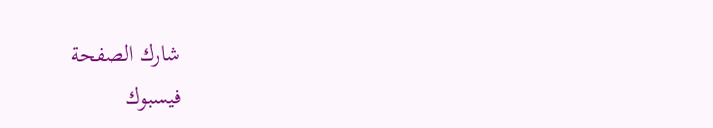شارك الصفحة
فيسبوك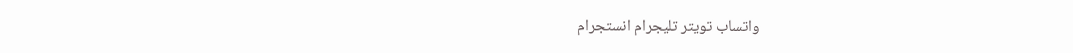واتساب تويتر تليجرام انستجرام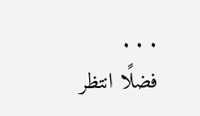. . .
فضلًا انتظر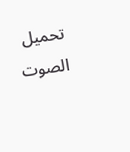تحميل الصوت